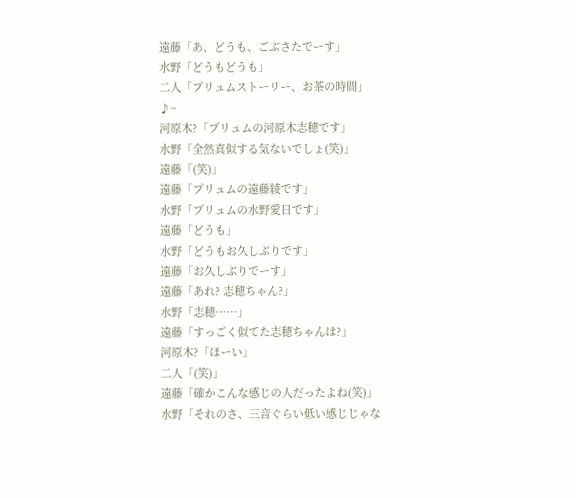遠藤「あ、どうも、ごぶさたでーす」
水野「どうもどうも」
二人「プリュムストーリー、お茶の時間」
♪~
河原木?「プリュムの河原木志穂です」
水野「全然真似する気ないでしょ(笑)」
遠藤「(笑)」
遠藤「プリュムの遠藤綾です」
水野「プリュムの水野愛日です」
遠藤「どうも」
水野「どうもお久しぶりです」
遠藤「お久しぶりでーす」
遠藤「あれ? 志穂ちゃん?」
水野「志穂……」
遠藤「すっごく似てた志穂ちゃんは?」
河原木?「ほーい」
二人「(笑)」
遠藤「確かこんな感じの人だったよね(笑)」
水野「それのさ、三音ぐらい低い感じじゃな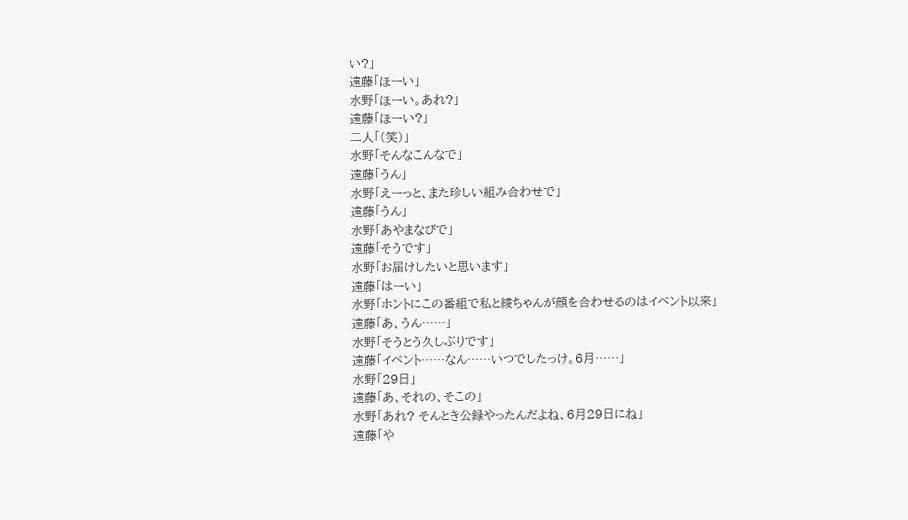い?」
遠藤「ほーい」
水野「ほーい。あれ?」
遠藤「ほーい?」
二人「(笑)」
水野「そんなこんなで」
遠藤「うん」
水野「えーっと、また珍しい組み合わせで」
遠藤「うん」
水野「あやまなびで」
遠藤「そうです」
水野「お届けしたいと思います」
遠藤「はーい」
水野「ホントにこの番組で私と綾ちゃんが顔を合わせるのはイベント以来」
遠藤「あ、うん……」
水野「そうとう久しぶりです」
遠藤「イベント……なん……いつでしたっけ。6月……」
水野「29日」
遠藤「あ、それの、そこの」
水野「あれ? そんとき公録やったんだよね、6月29日にね」
遠藤「や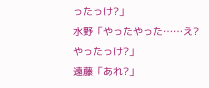ったっけ?」
水野「やったやった……え? やったっけ?」
遠藤「あれ?」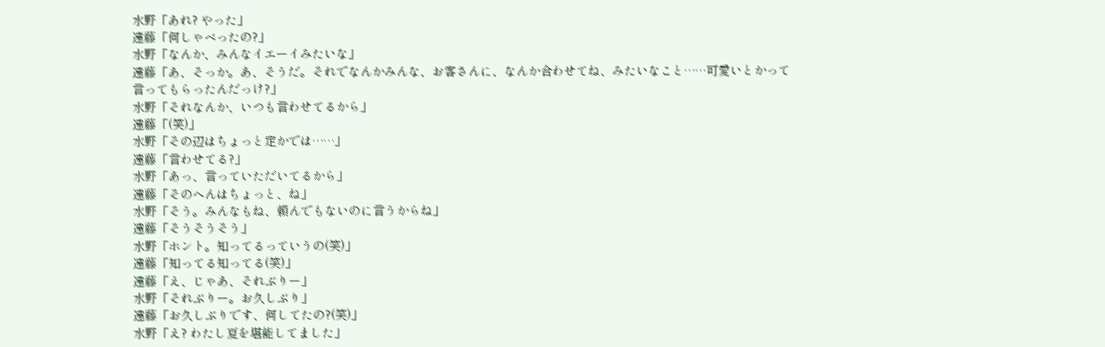水野「あれ? やった」
遠藤「何しゃべったの?」
水野「なんか、みんなイエーイみたいな」
遠藤「あ、そっか。あ、そうだ。それでなんかみんな、お客さんに、なんか合わせてね、みたいなこと……可愛いとかって言ってもらったんだっけ?」
水野「それなんか、いつも言わせてるから」
遠藤「(笑)」
水野「その辺はちょっと定かでは……」
遠藤「言わせてる?」
水野「あっ、言っていただいてるから」
遠藤「そのへんはちょっと、ね」
水野「そう。みんなもね、頼んでもないのに言うからね」
遠藤「そうそうそう」
水野「ホント。知ってるっていうの(笑)」
遠藤「知ってる知ってる(笑)」
遠藤「え、じゃあ、それぶりー」
水野「それぶりー。お久しぶり」
遠藤「お久しぶりです、何してたの?(笑)」
水野「え? わたし夏を堪能してました」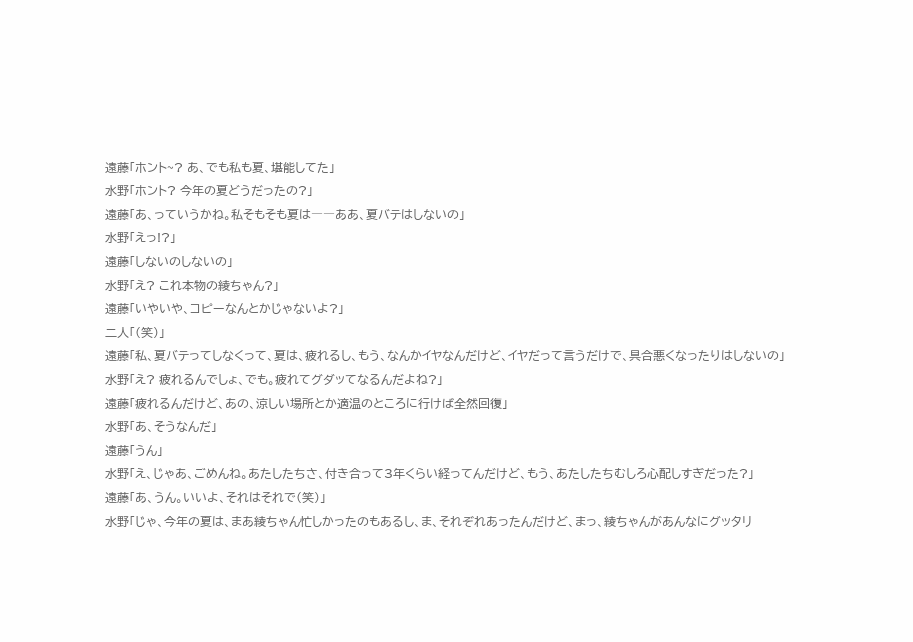遠藤「ホント~? あ、でも私も夏、堪能してた」
水野「ホント? 今年の夏どうだったの?」
遠藤「あ、っていうかね。私そもそも夏は――ああ、夏バテはしないの」
水野「えっ!?」
遠藤「しないのしないの」
水野「え? これ本物の綾ちゃん?」
遠藤「いやいや、コピーなんとかじゃないよ?」
二人「(笑)」
遠藤「私、夏バテってしなくって、夏は、疲れるし、もう、なんかイヤなんだけど、イヤだって言うだけで、具合悪くなったりはしないの」
水野「え? 疲れるんでしょ、でも。疲れてグダッてなるんだよね?」
遠藤「疲れるんだけど、あの、涼しい場所とか適温のところに行けば全然回復」
水野「あ、そうなんだ」
遠藤「うん」
水野「え、じゃあ、ごめんね。あたしたちさ、付き合って3年くらい経ってんだけど、もう、あたしたちむしろ心配しすぎだった?」
遠藤「あ、うん。いいよ、それはそれで(笑)」
水野「じゃ、今年の夏は、まあ綾ちゃん忙しかったのもあるし、ま、それぞれあったんだけど、まっ、綾ちゃんがあんなにグッタリ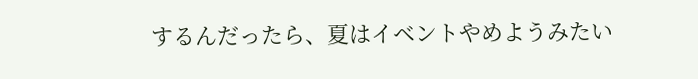するんだったら、夏はイベントやめようみたい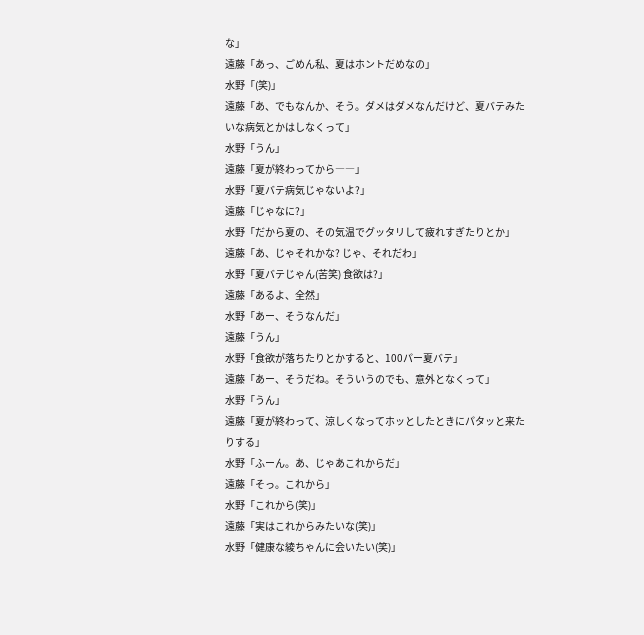な」
遠藤「あっ、ごめん私、夏はホントだめなの」
水野「(笑)」
遠藤「あ、でもなんか、そう。ダメはダメなんだけど、夏バテみたいな病気とかはしなくって」
水野「うん」
遠藤「夏が終わってから――」
水野「夏バテ病気じゃないよ?」
遠藤「じゃなに?」
水野「だから夏の、その気温でグッタリして疲れすぎたりとか」
遠藤「あ、じゃそれかな? じゃ、それだわ」
水野「夏バテじゃん(苦笑) 食欲は?」
遠藤「あるよ、全然」
水野「あー、そうなんだ」
遠藤「うん」
水野「食欲が落ちたりとかすると、100パー夏バテ」
遠藤「あー、そうだね。そういうのでも、意外となくって」
水野「うん」
遠藤「夏が終わって、涼しくなってホッとしたときにパタッと来たりする」
水野「ふーん。あ、じゃあこれからだ」
遠藤「そっ。これから」
水野「これから(笑)」
遠藤「実はこれからみたいな(笑)」
水野「健康な綾ちゃんに会いたい(笑)」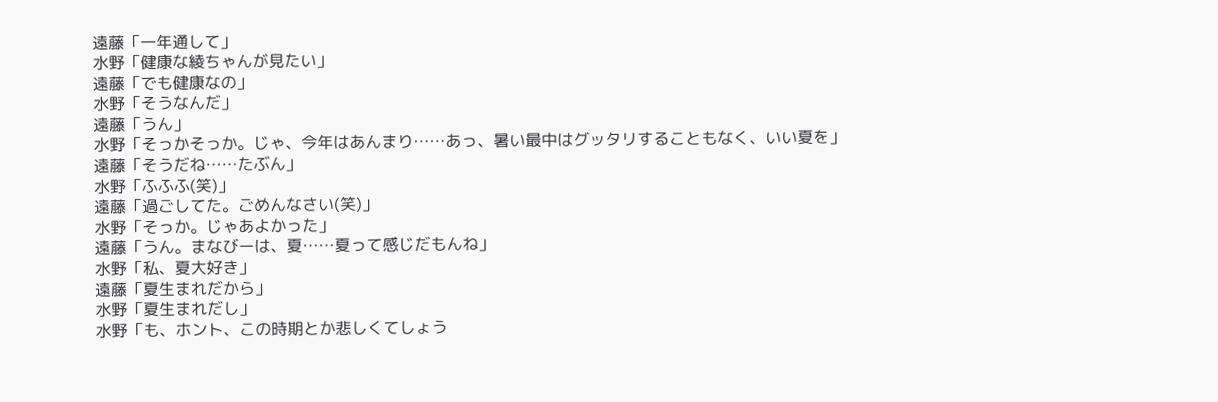遠藤「一年通して」
水野「健康な綾ちゃんが見たい」
遠藤「でも健康なの」
水野「そうなんだ」
遠藤「うん」
水野「そっかそっか。じゃ、今年はあんまり……あっ、暑い最中はグッタリすることもなく、いい夏を」
遠藤「そうだね……たぶん」
水野「ふふふ(笑)」
遠藤「過ごしてた。ごめんなさい(笑)」
水野「そっか。じゃあよかった」
遠藤「うん。まなびーは、夏……夏って感じだもんね」
水野「私、夏大好き」
遠藤「夏生まれだから」
水野「夏生まれだし」
水野「も、ホント、この時期とか悲しくてしょう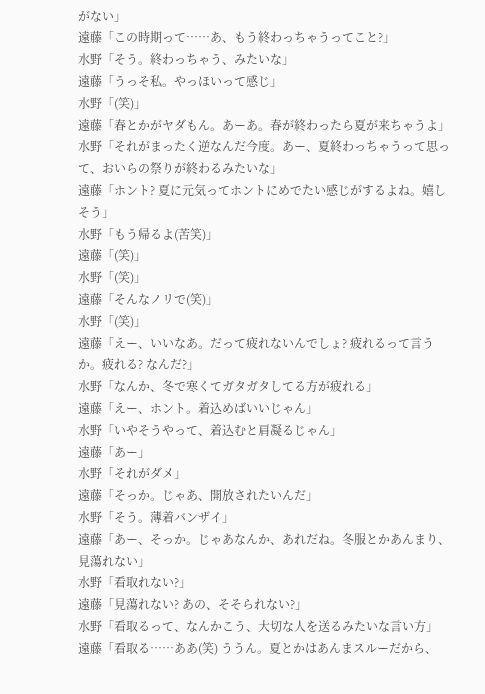がない」
遠藤「この時期って……あ、もう終わっちゃうってこと?」
水野「そう。終わっちゃう、みたいな」
遠藤「うっそ私。やっほいって感じ」
水野「(笑)」
遠藤「春とかがヤダもん。あーあ。春が終わったら夏が来ちゃうよ」
水野「それがまったく逆なんだ今度。あー、夏終わっちゃうって思って、おいらの祭りが終わるみたいな」
遠藤「ホント? 夏に元気ってホントにめでたい感じがするよね。嬉しそう」
水野「もう帰るよ(苦笑)」
遠藤「(笑)」
水野「(笑)」
遠藤「そんなノリで(笑)」
水野「(笑)」
遠藤「えー、いいなあ。だって疲れないんでしょ? 疲れるって言うか。疲れる? なんだ?」
水野「なんか、冬で寒くてガタガタしてる方が疲れる」
遠藤「えー、ホント。着込めばいいじゃん」
水野「いやそうやって、着込むと肩凝るじゃん」
遠藤「あー」
水野「それがダメ」
遠藤「そっか。じゃあ、開放されたいんだ」
水野「そう。薄着バンザイ」
遠藤「あー、そっか。じゃあなんか、あれだね。冬服とかあんまり、見蕩れない」
水野「看取れない?」
遠藤「見蕩れない? あの、そそられない?」
水野「看取るって、なんかこう、大切な人を送るみたいな言い方」
遠藤「看取る……ああ(笑) ううん。夏とかはあんまスルーだから、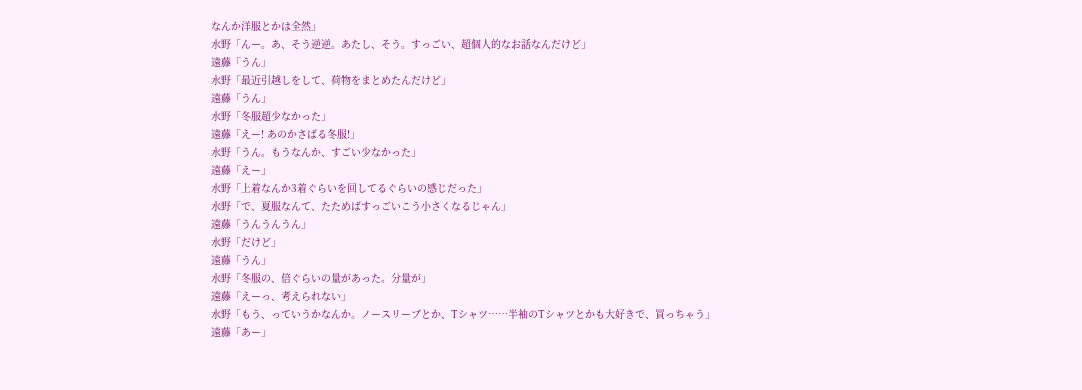なんか洋服とかは全然」
水野「んー。あ、そう逆逆。あたし、そう。すっごい、超個人的なお話なんだけど」
遠藤「うん」
水野「最近引越しをして、荷物をまとめたんだけど」
遠藤「うん」
水野「冬服超少なかった」
遠藤「えー! あのかさばる冬服!」
水野「うん。もうなんか、すごい少なかった」
遠藤「えー」
水野「上着なんか3着ぐらいを回してるぐらいの感じだった」
水野「で、夏服なんて、たためばすっごいこう小さくなるじゃん」
遠藤「うんうんうん」
水野「だけど」
遠藤「うん」
水野「冬服の、倍ぐらいの量があった。分量が」
遠藤「えーっ、考えられない」
水野「もう、っていうかなんか。ノースリーブとか、Tシャツ……半袖のTシャツとかも大好きで、買っちゃう」
遠藤「あー」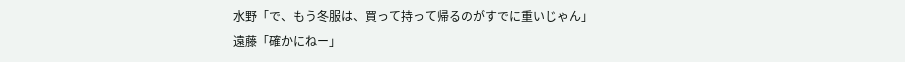水野「で、もう冬服は、買って持って帰るのがすでに重いじゃん」
遠藤「確かにねー」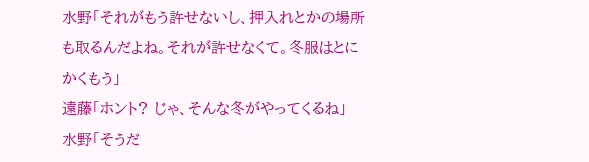水野「それがもう許せないし、押入れとかの場所も取るんだよね。それが許せなくて。冬服はとにかくもう」
遠藤「ホント? じゃ、そんな冬がやってくるね」
水野「そうだ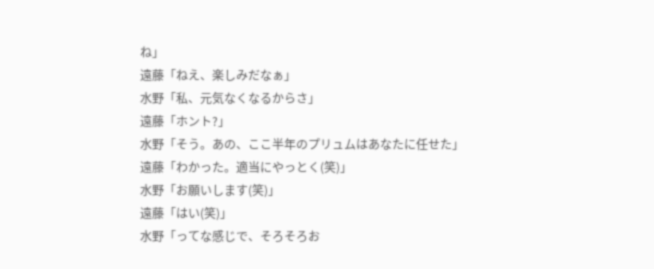ね」
遠藤「ねえ、楽しみだなぁ」
水野「私、元気なくなるからさ」
遠藤「ホント?」
水野「そう。あの、ここ半年のプリュムはあなたに任せた」
遠藤「わかった。適当にやっとく(笑)」
水野「お願いします(笑)」
遠藤「はい(笑)」
水野「ってな感じで、そろそろお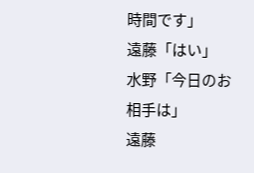時間です」
遠藤「はい」
水野「今日のお相手は」
遠藤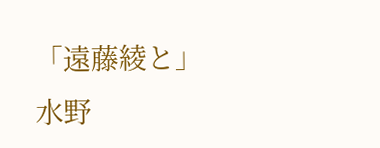「遠藤綾と」
水野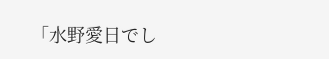「水野愛日でし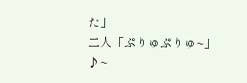た」
二人「ぷりゅぷりゅ~」
♪~